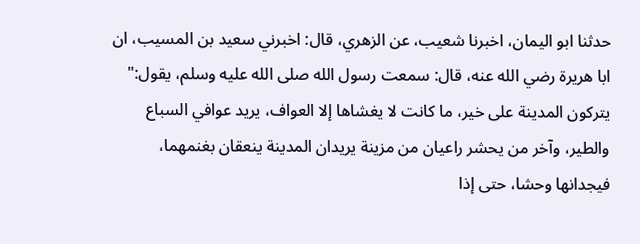حدثنا ابو اليمان، اخبرنا شعيب، عن الزهري، قال: اخبرني سعيد بن المسيب، ان ابا هريرة رضي الله عنه، قال: سمعت رسول الله صلى الله عليه وسلم، يقول:" يتركون المدينة على خير، ما كانت لا يغشاها إلا العواف، يريد عوافي السباع والطير، وآخر من يحشر راعيان من مزينة يريدان المدينة ينعقان بغنمهما، فيجدانها وحشا، حتى إذا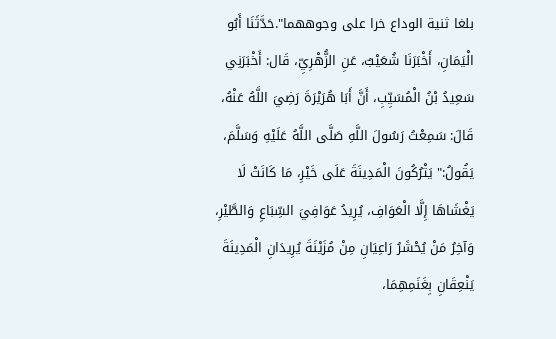بلغا ثنية الوداع خرا على وجوههما".حَدَّثَنَا أَبُو الْيَمَانِ، أَخْبَرَنَا شُعَيْبٌ، عَنِ الزُّهْرِيِّ، قَال: أَخْبَرَنِي سَعِيدُ بْنُ الْمُسَيِّبِ، أَنَّ أَبَا هُرَيْرَةَ رَضِيَ اللَّهُ عَنْهُ، قَالَ: سَمِعْتُ رَسُولَ اللَّهِ صَلَّى اللَّهُ عَلَيْهِ وَسَلَّمَ، يَقُولُ:" يَتْرُكُونَ الْمَدِينَةَ عَلَى خَيْرِ، مَا كَانَتْ لَا يَغْشَاهَا إِلَّا الْعَوَافِ، يُرِيدُ عَوَافِيَ السِّبَاعِ وَالطَّيْرِ، وَآخِرُ مَنْ يُحْشَرُ رَاعِيَانِ مِنْ مُزَيْنَةَ يُرِيدَانِ الْمَدِينَةَ يَنْعِقَانِ بِغَنَمِهِمَا،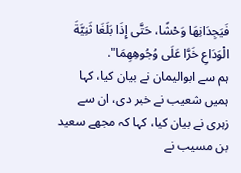فَيَجِدَانِهَا وَحْشًا، حَتَّى إِذَا بَلَغَا ثَنِيَّةَ الْوَدَاعِ خَرَّا عَلَى وُجُوهِهِمَا".
ہم سے ابوالیمان نے بیان کیا، کہا ہمیں شعیب نے خبر دی، ان سے زہری نے بیان کیا، کہا کہ مجھے سعید بن مسیب نے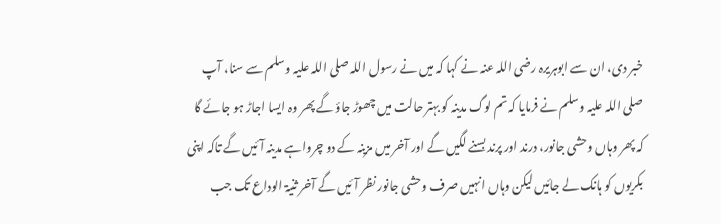خبر دی، ان سے ابوہریرہ رضی اللہ عنہ نے کہا کہ میں نے رسول اللہ صلی اللہ علیہ وسلم سے سنا، آپ صلی اللہ علیہ وسلم نے فرمایا کہ تم لوگ مدینہ کو بہتر حالت میں چھوڑ جاؤ گے پھر وہ ایسا اجاڑ ہو جائے گا کہ پھر وہاں وحشی جانور، درند اور پرند بسنے لگیں گے اور آخر میں مزینہ کے دو چرواہے مدینہ آئیں گے تاکہ اپنی بکریوں کو ہانک لے جائیں لیکن وہاں انہیں صرف وحشی جانور نظر آئیں گے آخر ثنیۃ الوداع تک جب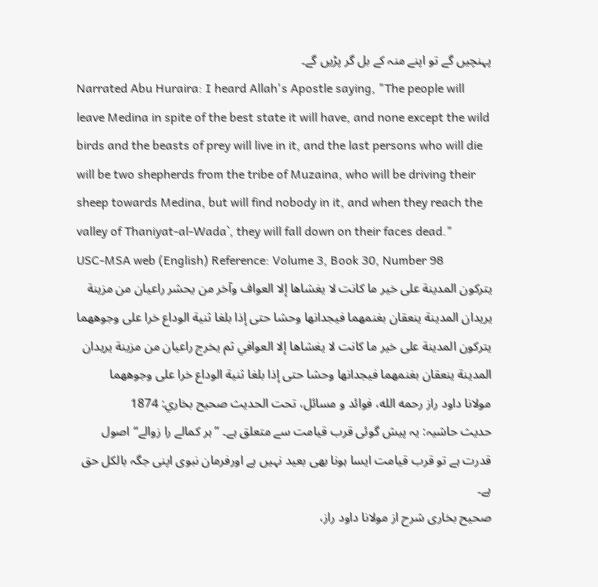پہنچیں گے تو اپنے منہ کے بل گر پڑیں گے۔
Narrated Abu Huraira: I heard Allah's Apostle saying, "The people will leave Medina in spite of the best state it will have, and none except the wild birds and the beasts of prey will live in it, and the last persons who will die will be two shepherds from the tribe of Muzaina, who will be driving their sheep towards Medina, but will find nobody in it, and when they reach the valley of Thaniyat-al-Wada`, they will fall down on their faces dead."
USC-MSA web (English) Reference: Volume 3, Book 30, Number 98
يتركون المدينة على خير ما كانت لا يغشاها إلا العواف وآخر من يحشر راعيان من مزينة يريدان المدينة ينعقان بغنمهما فيجدانها وحشا حتى إذا بلغا ثنية الوداع خرا على وجوههما
يتركون المدينة على خير ما كانت لا يغشاها إلا العوافي ثم يخرج راعيان من مزينة يريدان المدينة ينعقان بغنمهما فيجدانها وحشا حتى إذا بلغا ثنية الوداع خرا على وجوههما
مولانا داود راز رحمه الله، فوائد و مسائل، تحت الحديث صحيح بخاري: 1874
حدیث حاشیہ: یہ پیش گوئی قرب قیامت سے متعلق ہے۔ ”ہر کمالے را زوالے“ اصول قدرت ہے تو قرب قیامت ایسا ہونا بھی بعید نہیں ہے اورفرمان نبوی اپنی جگہ بالکل حق ہے۔
صحیح بخاری شرح از مولانا داود راز،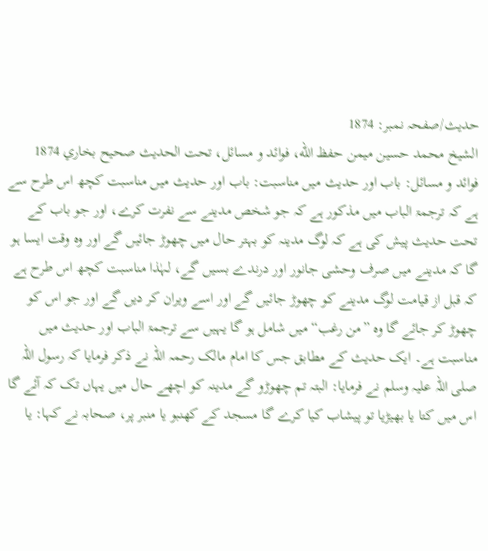حدیث/صفحہ نمبر: 1874
الشيخ محمد حسين ميمن حفظ الله، فوائد و مسائل، تحت الحديث صحيح بخاري 1874
فوائد و مسائل: باب اور حدیث میں مناسبت: باب اور حدیث میں مناسبت کچھ اس طرح سے ہے کہ ترجمۃ الباب میں مذکور ہے کہ جو شخص مدینے سے نفرت کرے، اور جو باب کے تحت حدیث پیش کی ہے کہ لوگ مدینہ کو بہتر حال میں چھوڑ جائیں گے اور وہ وقت ایسا ہو گا کہ مدینے میں صرف وحشی جانور اور درندے بسیں گے، لہٰذا مناسبت کچھ اس طرح ہے کہ قبل از قیامت لوگ مدینے کو چھوڑ جائیں گے اور اسے ویران کر دیں گے اور جو اس کو چھوڑ کر جائے گا وہ ”من رغب“ میں شامل ہو گا یہیں سے ترجمۃ الباب اور حدیث میں مناسبت ہے۔ ایک حدیث کے مطابق جس کا امام مالک رحمہ اللہ نے ذکر فرمایا کہ رسول اللہ صلی اللہ علیہ وسلم نے فرمایا: البتہ تم چھوڑو گے مدینہ کو اچھے حال میں یہاں تک کہ آئے گا اس میں کتا یا بھیڑیا تو پیشاب کیا کرے گا مسجد کے کھنبو یا منبر پر، صحابہ نے کہا: یا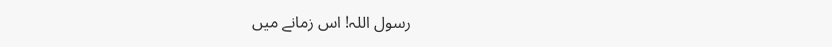رسول اللہ! اس زمانے میں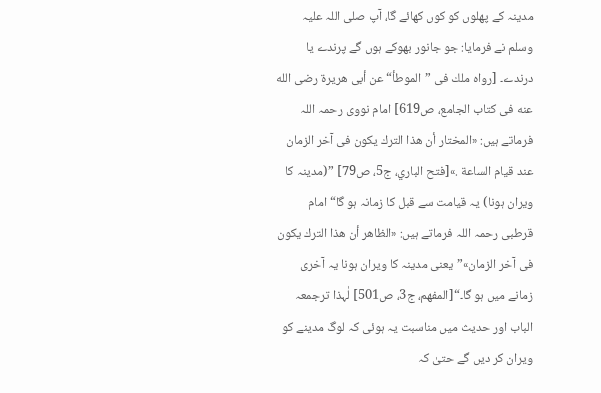مدینہ کے پھلوں کو کوں کھائے گا، آپ صلی اللہ علیہ وسلم نے فرمایا: جو جانور بھوکے ہوں گے پرندے یا درندے۔ [رواه ملك فى ”الموطأ“ عن أبى هريرة رضى الله عنه فى كتاب الجامع، ص619] امام نووی رحمہ اللہ فرماتے ہیں: «المختار أن هذا الترك يكون فى آخر الزمان عند قيام الساعة .»[فتح الباري، ج5، ص79] ”(مدینہ کا ویران ہونا) یہ قیامت سے قبل کا زمانہ ہو گا“ امام قرطبی رحمہ اللہ فرماتے ہیں: «الظاهر أن هذا الترك يكون فى آخر الزمان»”یعنی مدینہ کا ویران ہونا یہ آخری زمانے میں ہو گا۔“[المفهم، ج3، ص501] لٰہذا ترجمعہ الباب اور حدیث میں مناسبت یہ ہوئی کہ لوگ مدینے کو ویران کر دیں گے حتیٰ کہ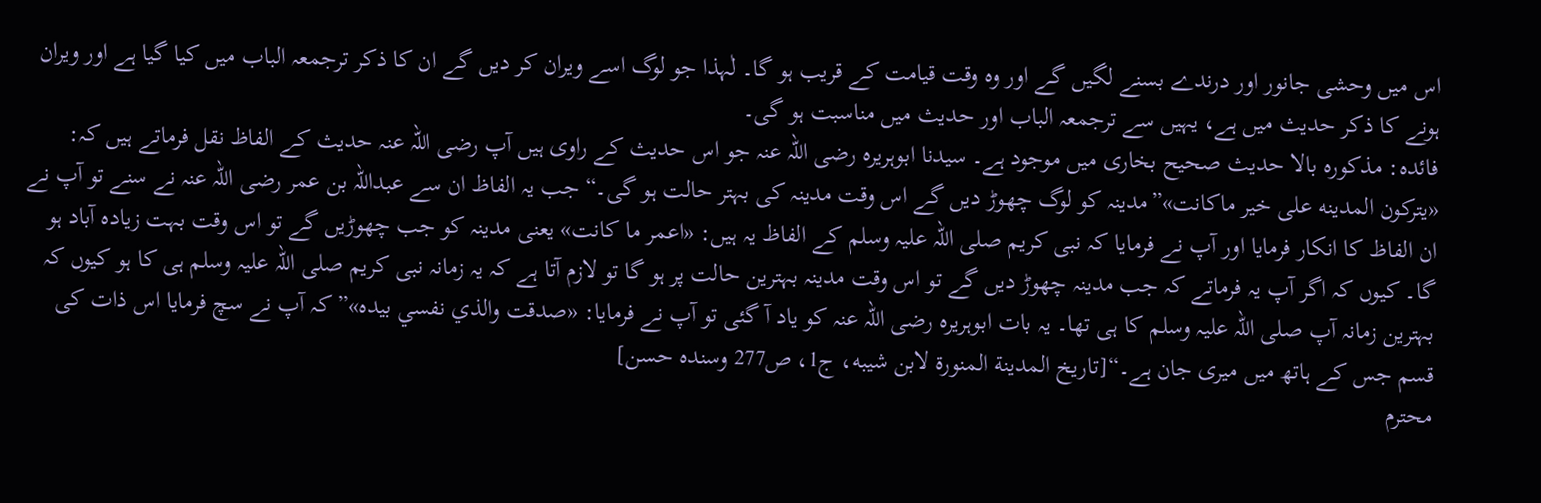اس میں وحشی جانور اور درندے بسنے لگیں گے اور وہ وقت قیامت کے قریب ہو گا۔ لٰہذا جو لوگ اسے ویران کر دیں گے ان کا ذکر ترجمعہ الباب میں کیا گیا ہے اور ویران ہونے کا ذکر حدیث میں ہے، یہیں سے ترجمعہ الباب اور حدیث میں مناسبت ہو گی۔
فائدہ: مذکورہ بالا حدیث صحیح بخاری میں موجود ہے۔ سیدنا ابوہریرہ رضی اللہ عنہ جو اس حدیث کے راوی ہیں آپ رضی اللہ عنہ حدیث کے الفاظ نقل فرماتے ہیں کہ: «يتركون المدينه على خير ماكانت»”مدینہ کو لوگ چھوڑ دیں گے اس وقت مدینہ کی بہتر حالت ہو گی۔“ جب یہ الفاظ ان سے عبداللہ بن عمر رضی اللہ عنہ نے سنے تو آپ نے ان الفاظ کا انکار فرمایا اور آپ نے فرمایا کہ نبی کریم صلی اللہ علیہ وسلم کے الفاظ یہ ہیں: «اعمر ما كانت» یعنی مدینہ کو جب چھوڑیں گے تو اس وقت بہت زیادہ آباد ہو گا۔ کیوں کہ اگر آپ یہ فرماتے کہ جب مدینہ چھوڑ دیں گے تو اس وقت مدینہ بہترین حالت پر ہو گا تو لازم آتا ہے کہ یہ زمانہ نبی کریم صلی اللہ علیہ وسلم ہی کا ہو کیوں کہ بہترین زمانہ آپ صلی اللہ علیہ وسلم کا ہی تھا۔ یہ بات ابوہریرہ رضی اللہ عنہ کو یاد آ گئی تو آپ نے فرمایا: «صدقت والذي نفسي بيده»”کہ آپ نے سچ فرمایا اس ذات کی قسم جس کے ہاتھ میں میری جان ہے۔“[تاريخ المدينة المنورة لابن شيبه، ج1، ص277 وسنده حسن]
محترم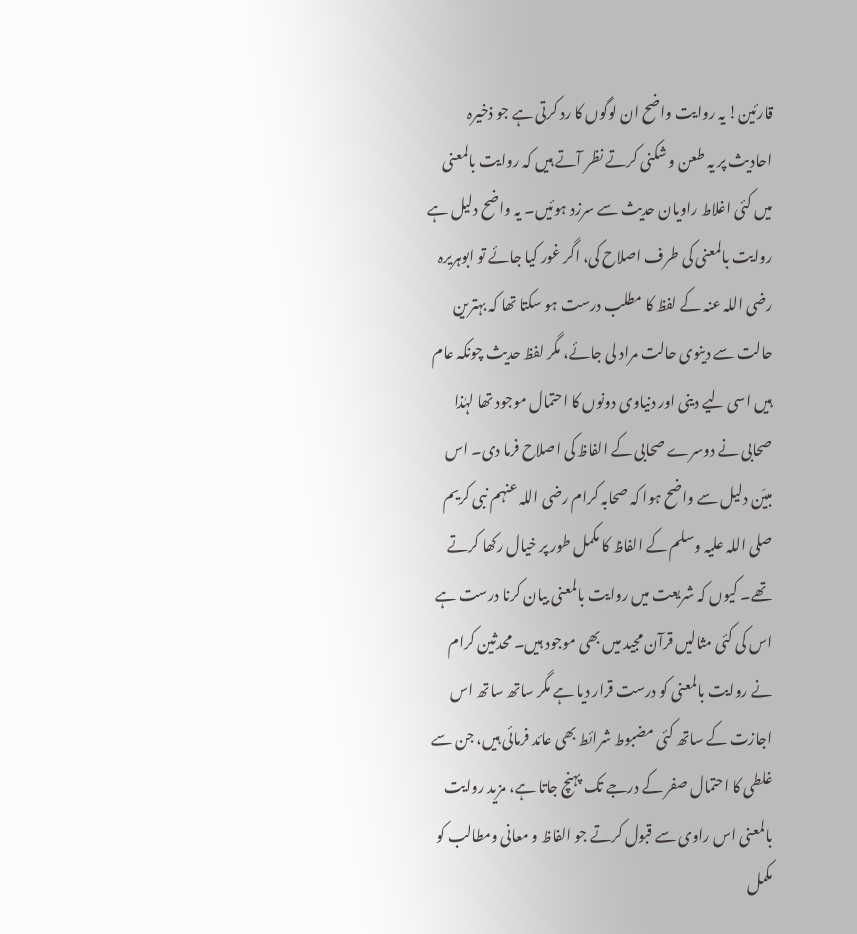قارئین! یہ روایت واضح ان لوگوں کا رد کرتی ہے جو ذخیرہ احادیث پر یہ طعن و شکنی کرتے نظر آتے ہیں کہ روایت بالمعنی میں کئی اغلاط راویان حدیث سے سرزد ہوئیں۔ یہ واضح دلیل ہے روایت بالمعنی کی طرف اصلاح کی، اگر غور کیا جائے تو ابوہریرہ رضی اللہ عنہ کے لفظ کا مطلب درست ہو سکتا تھا کہ بہترین حالت سے دینوی حالت مراد لی جائے، مگر لفظ حدیث چونکہ عام ہیں اسی لیے دینی اور دنیاوی دونوں کا احتمال موجود تھا لہٰذا صحابی نے دوسرے صحابی کے الفاظ کی اصلاح فرما دی۔ اس مبیّن دلیل سے واضح ہوا کہ صحابہ کرام رضی اللہ عنہم نبی کریم صلی اللہ علیہ وسلم کے الفاظ کا مکمل طور پر خیال رکھا کرتے تھے۔ کیوں کہ شریعت میں روایت بالمعنی بیان کرنا درست ہے اس کی کئی مثالیں قرآن مجید میں بھی موجود ہیں۔ محدثین کرام نے روایت بالمعنی کو درست قرار دیا ہے مگر ساتھ ساتھ اس اجازت کے ساتھ کئی مضبوط شرائط بھی عائد فرمائی ہیں، جن سے غلطی کا احتمال صفر کے درجے تک پہنچ جاتا ہے، مزید روایت بالمعنی اس راوی سے قبول کرتے جو الفاظ و معانی ومطالب کو مکمل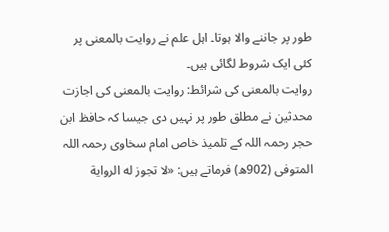طور پر جاننے والا ہوتا۔ اہل علم نے روایت بالمعنی پر کئی ایک شروط لگائی ہیں۔
روایت بالمعنی کی شرائط: روایت بالمعنی کی اجازت محدثین نے مطلق طور پر نہیں دی جیسا کہ حافظ ابن حجر رحمہ اللہ کے تلمیذ خاص امام سخاوی رحمہ اللہ المتوفی (902ھ) فرماتے ہیں: «لا تجوز له الرواية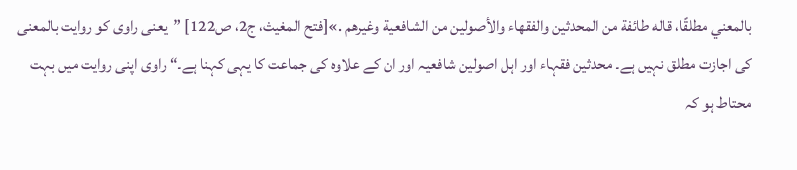بالمعني مطلقًا، قاله طائفة من المحدثين والفقهاء والأصولين من الشافعية وغيرهم .»[فتح المغيث، ج2، ص122] ”یعنی راوی کو روایت بالمعنی کی اجازت مطلق نہیں ہے۔ محدثین فقہاء اور اہل اصولین شافعیہ اور ان کے علاوہ کی جماعت کا یہی کہنا ہے۔“ راوی اپنی روایت میں بہت محتاط ہو کہ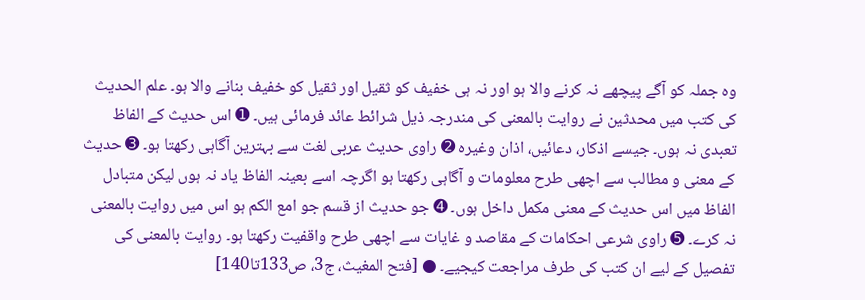وہ جملہ کو آگے پیچھے نہ کرنے والا ہو اور نہ ہی خفیف کو ثقیل اور ثقیل کو خفیف بنانے والا ہو۔ علم الحدیث کی کتب میں محدثین نے روایت بالمعنی کی مندرجہ ذیل شرائط عائد فرمائی ہیں۔ ➊ اس حدیث کے الفاظ تعبدی نہ ہوں۔ جیسے اذکار، دعائیں، اذان وغیرہ ➋ راوی حدیث عربی لغت سے بہترین آگاہی رکھتا ہو۔ ➌ حدیث کے معنی و مطالب سے اچھی طرح معلومات و آگاہی رکھتا ہو اگرچہ اسے بعینہ الفاظ یاد نہ ہوں لیکن متبادل الفاظ میں اس حدیث کے معنی مکمل داخل ہوں۔ ➍ جو حدیث از قسم جو امع الکم ہو اس میں روایت بالمعنی نہ کرے۔ ➎ راوی شرعی احکامات کے مقاصد و غایات سے اچھی طرح واقفیت رکھتا ہو۔ روایت بالمعنی کی تفصیل کے لیے ان کتب کی طرف مراجعت کیجیے۔ ● [فتح المغيث، ج3، ص133تا140]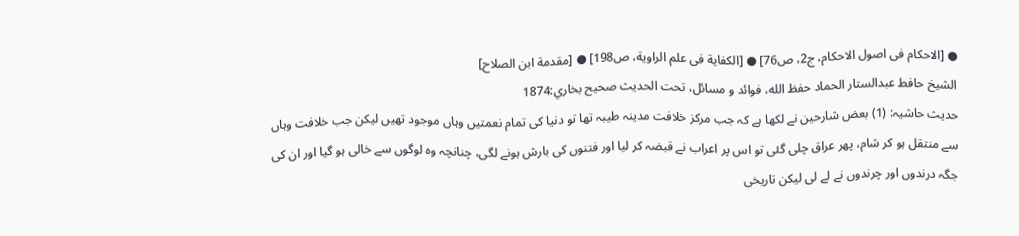● [الاحكام فى اصول الاحكام، ج2، ص76] ● [الكفاية فى علم الراوية، ص198] ● [مقدمة ابن الصلاح]
الشيخ حافط عبدالستار الحماد حفظ الله، فوائد و مسائل، تحت الحديث صحيح بخاري:1874
حدیث حاشیہ: (1) بعض شارحین نے لکھا ہے کہ جب مرکز خلافت مدینہ طیبہ تھا تو دنیا کی تمام نعمتیں وہاں موجود تھیں لیکن جب خلافت وہاں سے منتقل ہو کر شام، پھر عراق چلی گئی تو اس پر اعراب نے قبضہ کر لیا اور فتنوں کی بارش ہونے لگی، چنانچہ وہ لوگوں سے خالی ہو گیا اور ان کی جگہ درندوں اور چرندوں نے لے لی لیکن تاریخی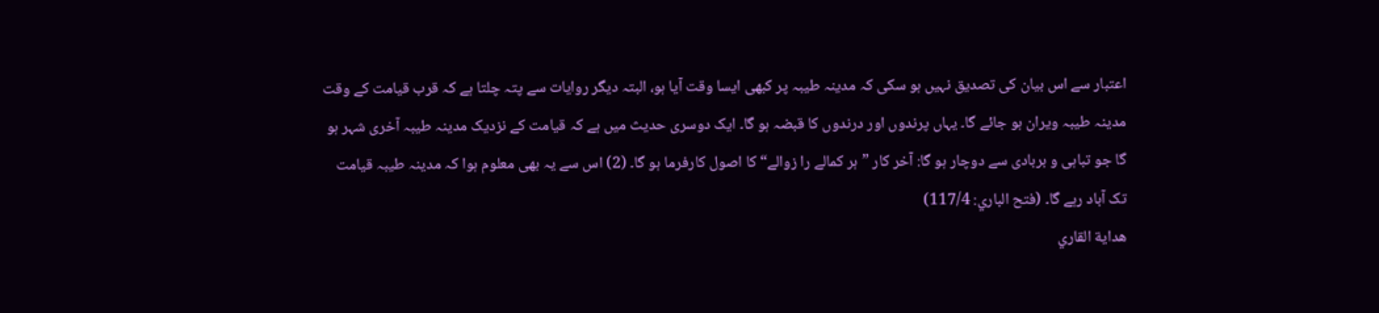اعتبار سے اس بیان کی تصدیق نہیں ہو سکی کہ مدینہ طیبہ پر کبھی ایسا وقت آیا ہو، البتہ دیگر روایات سے پتہ چلتا ہے کہ قرب قیامت کے وقت مدینہ طیبہ ویران ہو جائے گا۔ یہاں پرندوں اور درندوں کا قبضہ ہو گا۔ ایک دوسری حدیث میں ہے کہ قیامت کے نزدیک مدینہ طیبہ آخری شہر ہو گا جو تباہی و بربادی سے دوچار ہو گا: آخر کار ”ہر کمالے را زوالے“ کا اصول کارفرما ہو گا۔ (2) اس سے یہ بھی معلوم ہوا کہ مدینہ طیبہ قیامت تک آباد رہے گا۔ (فتح الباري: 117/4)
هداية القاري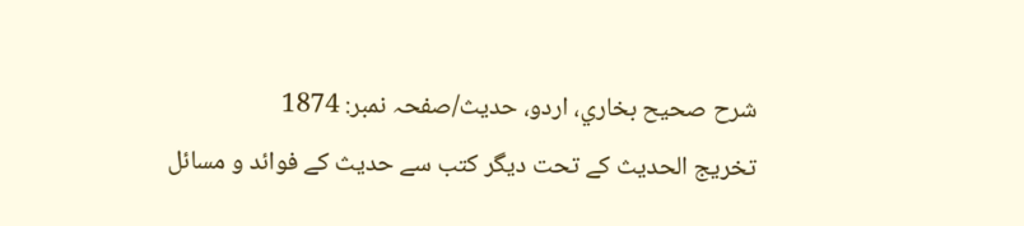شرح صحيح بخاري، اردو، حدیث/صفحہ نمبر: 1874
تخریج الحدیث کے تحت دیگر کتب سے حدیث کے فوائد و مسائل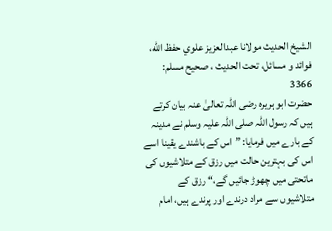الشيخ الحديث مولانا عبدالعزيز علوي حفظ الله، فوائد و مسائل، تحت الحديث ، صحيح مسلم: 3366
حضرت ابو ہریرہ رضی اللہ تعالیٰ عنہ بیان کرتے ہیں کہ رسول اللہ صلی اللہ علیہ وسلم نے مدینہ کے بارے میں فرمایا: ”اس کے باشندے یقینا اسے اس کی بہترین حالت میں رزق کے متلاشیوں کی ماتحتی میں چھوڑ جائیں گے،“ رزق کے متلاشیوں سے مراد درندے اور پرندے ہیں، امام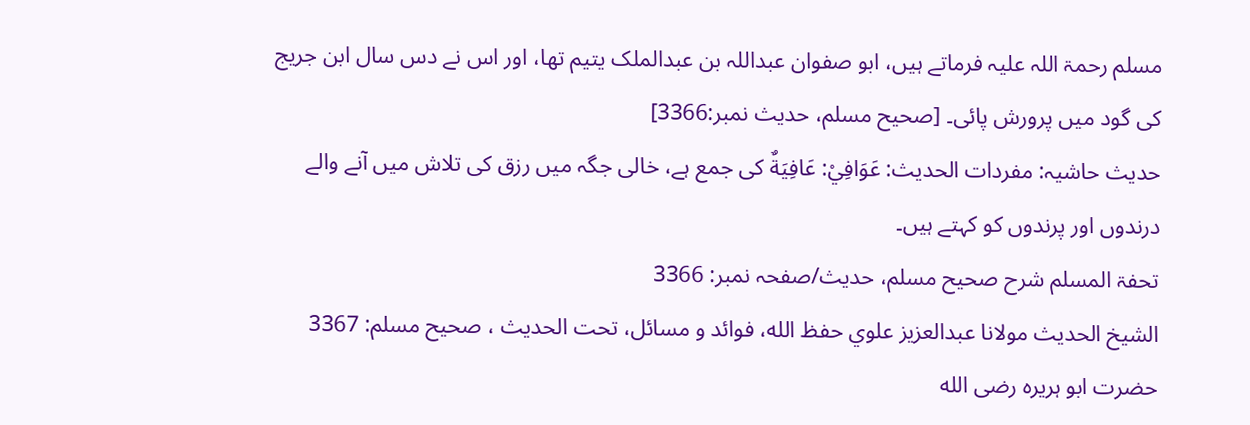مسلم رحمۃ اللہ علیہ فرماتے ہیں، ابو صفوان عبداللہ بن عبدالملک یتیم تھا، اور اس نے دس سال ابن جریج کی گود میں پرورش پائی۔ [صحيح مسلم، حديث نمبر:3366]
حدیث حاشیہ: مفردات الحدیث: عَوَافِيْ: عَافِيَةٌ کی جمع ہے، خالی جگہ میں رزق کی تلاش میں آنے والے درندوں اور پرندوں کو کہتے ہیں۔
تحفۃ المسلم شرح صحیح مسلم، حدیث/صفحہ نمبر: 3366
الشيخ الحديث مولانا عبدالعزيز علوي حفظ الله، فوائد و مسائل، تحت الحديث ، صحيح مسلم: 3367
حضرت ابو ہریرہ رضی الله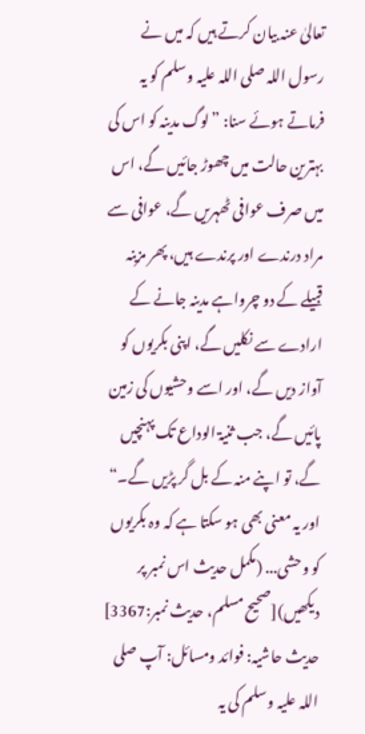تعالیٰ عنہ بیان کرتے ہیں کہ میں نے رسول اللہ صلی اللہ علیہ وسلم کو یہ فرماتے ہوئے سنا: ”لوگ مدینہ کو اس کی بہترین حالت میں چھوڑ جائیں گے، اس میں صرف عوافی ٹھہریں گے، عوافی سے مراد درندے اور پرندے ہیں، پھر مزینہ قبیلے کے دو چرواہے مدینہ جانے کے ارادے سے نکلیں گے، اپنی بکریوں کو آواز دیں گے، اور اسے وحشیوں کی زمین پائیں گے، جب ثنیۃ الوداع تک پہنچیں گے، تو اپنے منہ کے بل گر پڑیں گے۔“ اور یہ معنی بھی ہو سکتا ہے کہ وہ بکریوں کو وحشی... (مکمل حدیث اس نمبر پر دیکھیں)[صحيح مسلم، حديث نمبر:3367]
حدیث حاشیہ: فوائد ومسائل: آپ صلی اللہ علیہ وسلم کی یہ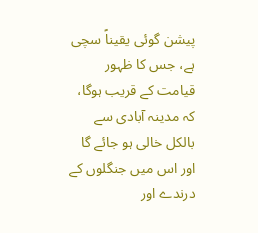پیشن گوئی یقیناً سچی ہے، جس کا ظہور قیامت کے قریب ہوگا، کہ مدینہ آبادی سے بالکل خالی ہو جائے گا اور اس میں جنگلوں کے درندے اور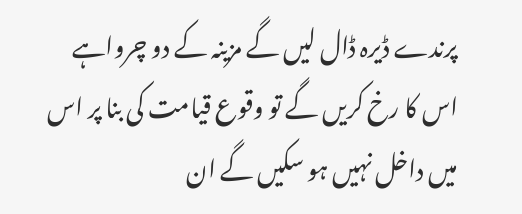پرندے ڈیرہ ڈال لیں گے مزینہ کے دو چرواہے اس کا رخ کریں گے تو وقوع قیامت کی بنا پر اس میں داخل نہیں ہو سکیں گے ان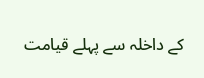کے داخلہ سے پہلے قیامت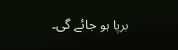برپا ہو جائے گی۔